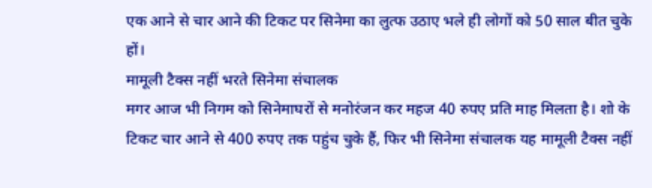एक आने से चार आने की टिकट पर सिनेमा का लुत्फ उठाए भले ही लोगों को 50 साल बीत चुके हों।
मामूली टैक्स नहीं भरते सिनेमा संचालक
मगर आज भी निगम को सिनेमाघरों से मनोरंजन कर महज 40 रुपए प्रति माह मिलता है। शो के टिकट चार आने से 400 रुपए तक पहुंच चुके हैं, फिर भी सिनेमा संचालक यह मामूली टैक्स नहीं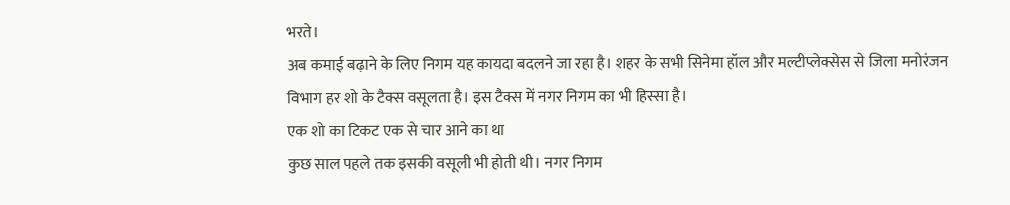भरते।
अब कमाई बढ़ाने के लिए निगम यह कायदा बदलने जा रहा है। शहर के सभी सिनेमा हॉल और मल्टीप्लेक्सेस से जिला मनोरंजन विभाग हर शो के टैक्स वसूलता है। इस टैक्स में नगर निगम का भी हिस्सा है।
एक शो का टिकट एक से चार आने का था
कुछ साल पहले तक इसकी वसूली भी होती थी। नगर निगम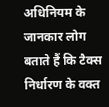अधिनियम के जानकार लोग बताते हैं कि टैक्स निर्धारण के वक्त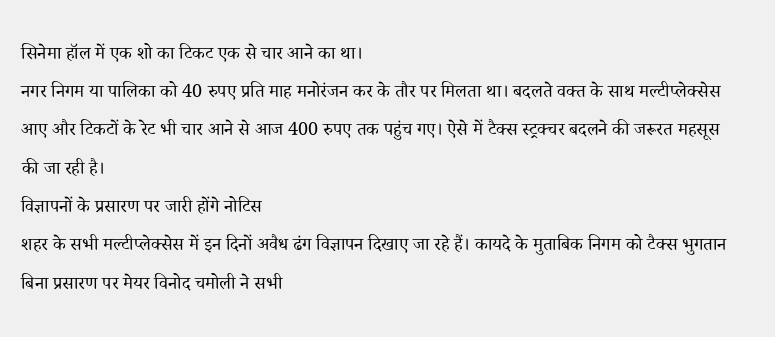सिनेमा हॉल में एक शो का टिकट एक से चार आने का था।
नगर निगम या पालिका को 40 रुपए प्रति माह मनोरंजन कर के तौर पर मिलता था। बदलते वक्त के साथ मल्टीप्लेक्सेस आए और टिकटों के रेट भी चार आने से आज 400 रुपए तक पहुंच गए। ऐसे में टैक्स स्ट्रक्चर बदलने की जरूरत महसूस की जा रही है।
विज्ञापनों के प्रसारण पर जारी होंगे नोटिस
शहर के सभी मल्टीप्लेक्सेस में इन दिनों अवैध ढंग विज्ञापन दिखाए जा रहे हैं। कायदे के मुताबिक निगम को टैक्स भुगतान बिना प्रसारण पर मेयर विनोद चमोली ने सभी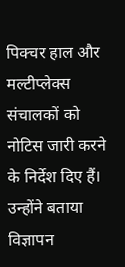पिक्चर हाल और मल्टीप्लेक्स संचालकों को नोटिस जारी करने के निर्देश दिए हैं।
उन्होंने बताया विज्ञापन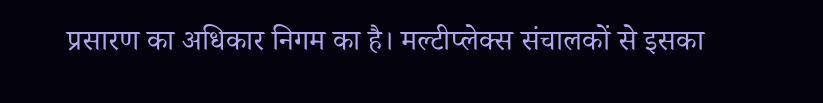प्रसारण का अधिकार निगम का है। मल्टीप्लेक्स संचालकों से इसका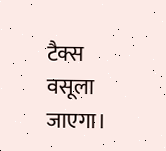टैक्स वसूला जाएगा।